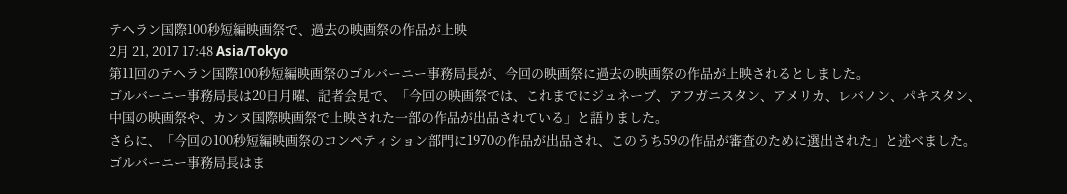テヘラン国際100秒短編映画祭で、過去の映画祭の作品が上映
2月 21, 2017 17:48 Asia/Tokyo
第11回のテヘラン国際100秒短編映画祭のゴルバーニー事務局長が、今回の映画祭に過去の映画祭の作品が上映されるとしました。
ゴルバーニー事務局長は20日月曜、記者会見で、「今回の映画祭では、これまでにジュネーブ、アフガニスタン、アメリカ、レバノン、パキスタン、中国の映画祭や、カンヌ国際映画祭で上映された一部の作品が出品されている」と語りました。
さらに、「今回の100秒短編映画祭のコンペティション部門に1970の作品が出品され、このうち59の作品が審査のために選出された」と述べました。
ゴルバーニー事務局長はま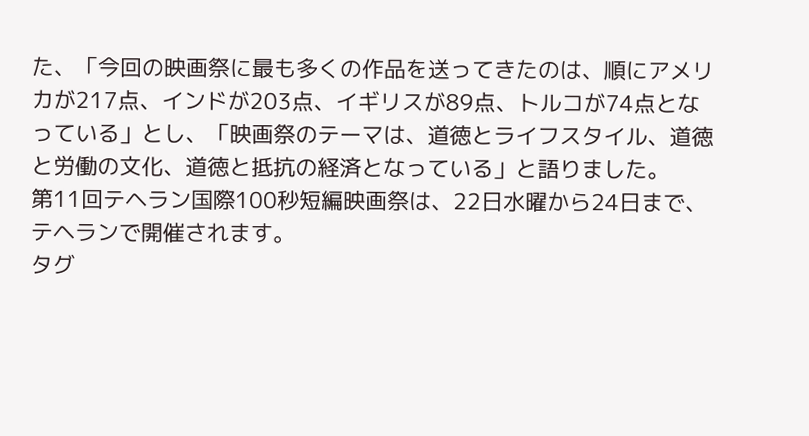た、「今回の映画祭に最も多くの作品を送ってきたのは、順にアメリカが217点、インドが203点、イギリスが89点、トルコが74点となっている」とし、「映画祭のテーマは、道徳とライフスタイル、道徳と労働の文化、道徳と抵抗の経済となっている」と語りました。
第11回テヘラン国際100秒短編映画祭は、22日水曜から24日まで、テヘランで開催されます。
タグ